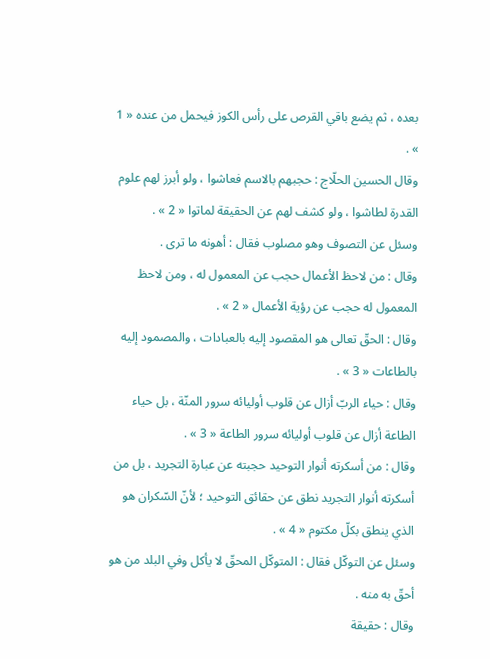بعده ، ثم يضع باقي القرص على رأس الكوز فيحمل من عنده « 1 » .
وقال الحسين الحلّاج : حجبهم بالاسم فعاشوا ، ولو أبرز لهم علوم القدرة لطاشوا ، ولو كشف لهم عن الحقيقة لماتوا « 2 » .
وسئل عن التصوف وهو مصلوب فقال : أهونه ما ترى .
وقال : من لاحظ الأعمال حجب عن المعمول له ، ومن لاحظ المعمول له حجب عن رؤية الأعمال « 2 » .
وقال : الحقّ تعالى هو المقصود إليه بالعبادات ، والمصمود إليه بالطاعات « 3 » .
وقال : حياء الربّ أزال عن قلوب أوليائه سرور المنّة ، بل حياء الطاعة أزال عن قلوب أوليائه سرور الطاعة « 3 » .
وقال : من أسكرته أنوار التوحيد حجبته عن عبارة التجريد ، بل من أسكرته أنوار التجريد نطق عن حقائق التوحيد ؛ لأنّ السّكران هو الذي ينطق بكلّ مكتوم « 4 » .
وسئل عن التوكّل فقال : المتوكّل المحقّ لا يأكل وفي البلد من هو أحقّ به منه .
وقال : حقيقة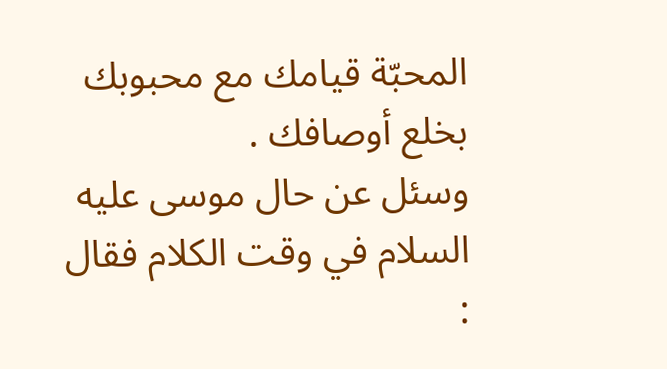المحبّة قيامك مع محبوبك بخلع أوصافك .
وسئل عن حال موسى عليه السلام في وقت الكلام فقال :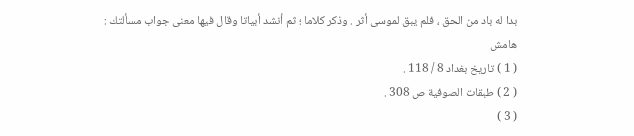بدا له باد من الحق ، فلم يبق لموسى أثر . وذكر كلاما ؛ ثم أنشد أبياتا وقال فيها معنى جواب مسألتك :
هامش
( 1 ) تاريخ بغداد 8 / 118 .
( 2 ) طبقات الصوفية ص 308 .
( 3 )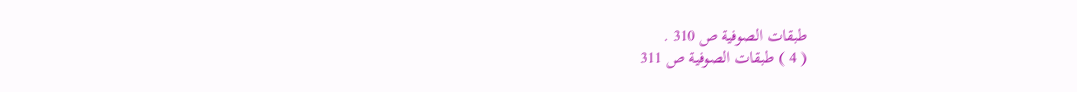طبقات الصوفية ص 310 .
( 4 ) طبقات الصوفية ص 311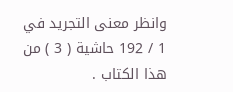وانظر معنى التجريد في 1 / 192 حاشية ( 3 ) من هذا الكتاب .